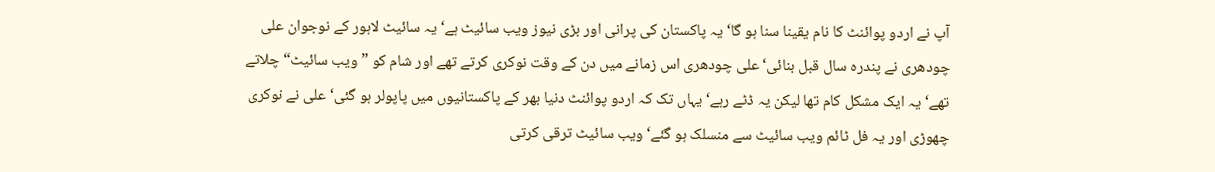آپ نے اردو پوائنٹ کا نام یقینا سنا ہو گا‘ یہ پاکستان کی پرانی اور بڑی نیوز ویب سائیٹ ہے‘ یہ سائیٹ لاہور کے نوجوان علی چودھری نے پندرہ سال قبل بنائی‘ علی چودھری اس زمانے میں دن کے وقت نوکری کرتے تھے اور شام کو ”ویب سائیٹ“ چلاتے تھے‘ یہ ایک مشکل کام تھا لیکن یہ ڈٹے رہے‘ یہاں تک کہ اردو پوائنٹ دنیا بھر کے پاکستانیوں میں پاپولر ہو گئی‘ علی نے نوکری چھوڑی اور یہ فل ٹائم ویب سائیٹ سے منسلک ہو گئے‘ ویب سائیٹ ترقی کرتی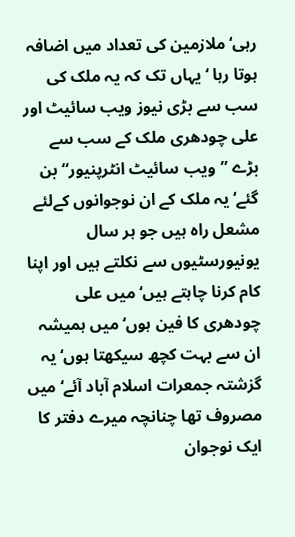رہی‘ ملازمین کی تعداد میں اضافہ ہوتا رہا ‘یہاں تک کہ یہ ملک کی سب سے بڑی نیوز ویب سائیٹ اور علی چودھری ملک کے سب سے بڑے ”ویب سائیٹ انٹرپنیور“ بن گئے‘ یہ ملک کے ان نوجوانوں کےلئے مشعل راہ ہیں جو ہر سال یونیورسٹیوں سے نکلتے ہیں اور اپنا کام کرنا چاہتے ہیں‘ میں علی چودھری کا فین ہوں‘میں ہمیشہ ان سے بہت کچھ سیکھتا ہوں‘ یہ گزشتہ جمعرات اسلام آباد آئے‘ میں مصروف تھا چنانچہ میرے دفتر کا ایک نوجوان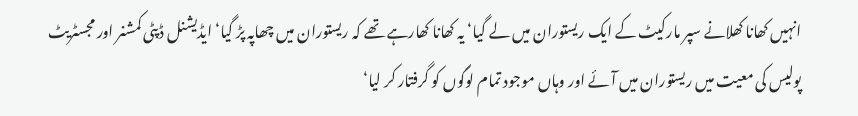انہیں کھانا کھلانے سپر مارکیٹ کے ایک ریستوران میں لے گیا‘ یہ کھانا کھارہے تھے کہ ریستوران میں چھاپہ پڑ گیا‘ ایڈیشنل ڈپٹی کمشنر اور مجسٹریٹ پولیس کی معیت میں ریستوران میں آئے اور وہاں موجود تمام لوگوں کو گرفتار کر لیا‘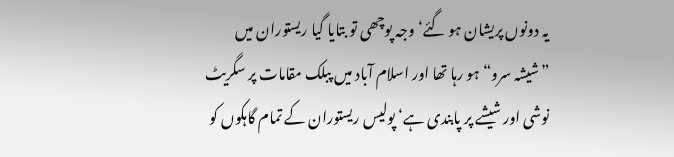یہ دونوں پریشان ہو گئے‘ وجہ پوچھی تو بتایا گیا ریستوران میں ”شیشہ سرو“ ہو رہا تھا اور اسلام آباد میں پبلک مقامات پر سگریٹ نوشی اور شیشے پر پابندی ہے‘ پولیس ریستوران کے تمام گاہکوں کو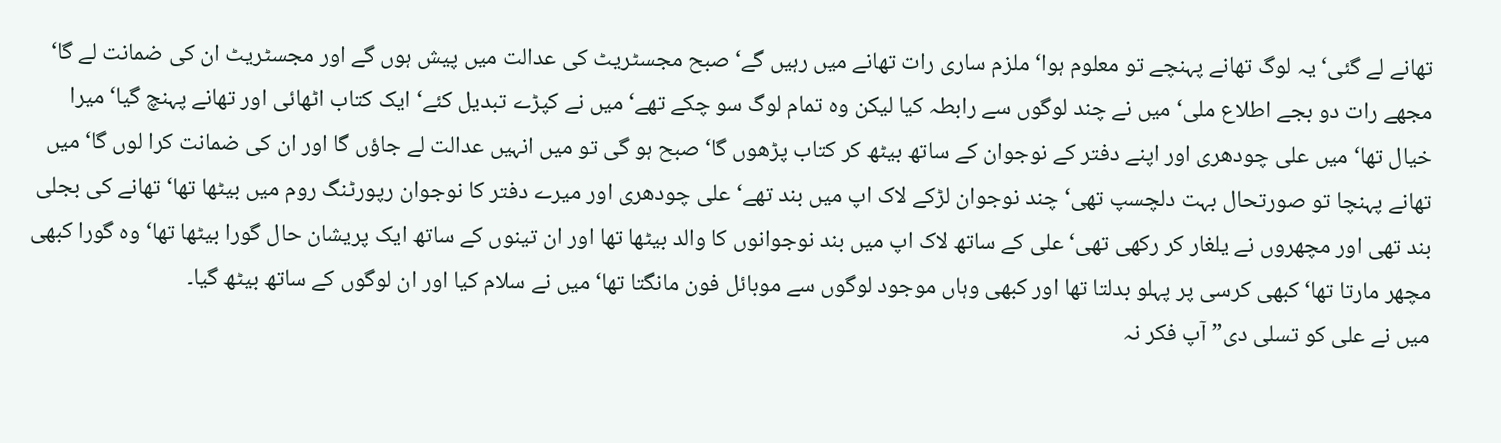تھانے لے گئی‘ یہ لوگ تھانے پہنچے تو معلوم ہوا‘ ملزم ساری رات تھانے میں رہیں گے‘ صبح مجسٹریٹ کی عدالت میں پیش ہوں گے اور مجسٹریٹ ان کی ضمانت لے گا‘ مجھے رات دو بجے اطلاع ملی‘ میں نے چند لوگوں سے رابطہ کیا لیکن وہ تمام لوگ سو چکے تھے‘ میں نے کپڑے تبدیل کئے‘ ایک کتاب اٹھائی اور تھانے پہنچ گیا‘ میرا خیال تھا‘ میں علی چودھری اور اپنے دفتر کے نوجوان کے ساتھ بیٹھ کر کتاب پڑھوں گا‘ صبح ہو گی تو میں انہیں عدالت لے جاؤں گا اور ان کی ضمانت کرا لوں گا‘ میں تھانے پہنچا تو صورتحال بہت دلچسپ تھی‘ چند نوجوان لڑکے لاک اپ میں بند تھے‘ علی چودھری اور میرے دفتر کا نوجوان رپورٹنگ روم میں بیٹھا تھا‘ تھانے کی بجلی بند تھی اور مچھروں نے یلغار کر رکھی تھی‘ علی کے ساتھ لاک اپ میں بند نوجوانوں کا والد بیٹھا تھا اور ان تینوں کے ساتھ ایک پریشان حال گورا بیٹھا تھا‘ وہ گورا کبھی مچھر مارتا تھا‘ کبھی کرسی پر پہلو بدلتا تھا اور کبھی وہاں موجود لوگوں سے موبائل فون مانگتا تھا‘ میں نے سلام کیا اور ان لوگوں کے ساتھ بیٹھ گیا۔
میں نے علی کو تسلی دی” آپ فکر نہ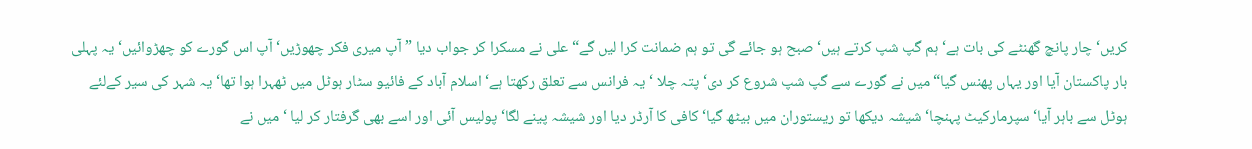کریں‘ چار پانچ گھنٹے کی بات ہے‘ ہم گپ شپ کرتے ہیں‘ صبح ہو جائے گی تو ہم ضمانت کرا لیں گے“ علی نے مسکرا کر جواب دیا ”آپ میری فکر چھوڑیں‘ آپ اس گورے کو چھڑوائیں‘ یہ پہلی بار پاکستان آیا اور یہاں پھنس گیا“ میں نے گورے سے گپ شپ شروع کر دی‘ پتہ چلا ‘یہ فرانس سے تعلق رکھتا ہے‘ اسلام آباد کے فائیو سٹار ہوٹل میں ٹھہرا ہوا تھا‘ یہ شہر کی سیر کےلئے ہوٹل سے باہر آیا‘ سپرمارکیٹ پہنچا‘ شیشہ دیکھا تو ریستوران میں بیٹھ گیا‘ کافی کا آرڈر دیا اور شیشہ پینے لگا‘ پولیس آئی اور اسے بھی گرفتار کر لیا ‘ میں نے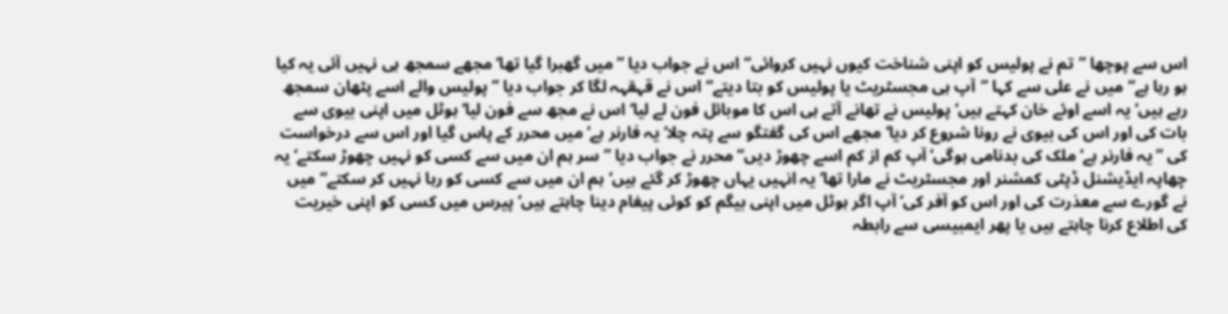اس سے پوچھا ”تم نے پولیس کو اپنی شناخت کیوں نہیں کروائی“ اس نے جواب دیا ”میں گھبرا گیا تھا‘ مجھے سمجھ ہی نہیں آئی یہ کیا ہو رہا ہے“ میں نے علی سے کہا ”آپ ہی مجسٹریٹ یا پولیس کو بتا دیتے“ اس نے قہقہہ لگا کر جواب دیا ” پولیس والے اسے پٹھان سمجھ رہے ہیں‘ یہ اسے اوئے خان کہتے ہیں‘ پولیس نے تھانے آتے ہی اس کا موبائل فون لے لیا‘ اس نے مجھ سے فون لیا‘ ہوٹل میں اپنی بیوی سے بات کی اور اس کی بیوی نے رونا شروع کر دیا‘ مجھے اس کی گفتگو سے پتہ چلا‘ یہ فارنر ہے‘ میں محرر کے پاس گیا اور اس سے درخواست کی ”یہ فارنر ہے‘ ملک کی بدنامی ہوگی‘ آپ کم از کم اسے چھوڑ دیں“ محرر نے جواب دیا ” سر ہم ان میں سے کسی کو نہیں چھوڑ سکتے‘ یہ چھاپہ ایڈیشنل ڈپٹی کمشنر اور مجسٹریٹ نے مارا تھا‘ یہ انہیں یہاں چھوڑ کر گئے ہیں‘ہم ان میں سے کسی کو رہا نہیں کر سکتے“ میں نے گورے سے معذرت کی اور اس کو آفر کی‘ آپ اگر ہوٹل میں اپنی بیگم کو کوئی پیغام دینا چاہتے ہیں‘ پیرس میں کسی کو اپنی خیریت کی اطلاع کرنا چاہتے ہیں یا پھر ایمبیسی سے رابطہ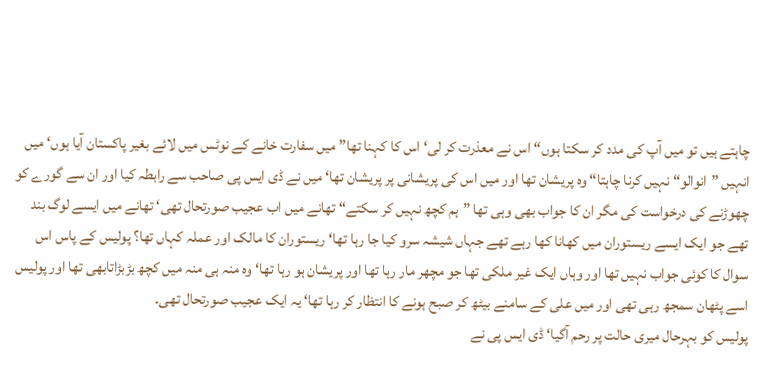چاہتے ہیں تو میں آپ کی مدد کر سکتا ہوں“ اس نے معذرت کر لی‘ اس کا کہنا تھا” میں سفارت خانے کے نوٹس میں لائے بغیر پاکستان آیا ہوں‘ میں انہیں ”انوالو“ نہیں کرنا چاہتا“ وہ پریشان تھا اور میں اس کی پریشانی پر پریشان تھا‘ میں نے ڈی ایس پی صاحب سے رابطہ کیا اور ان سے گورے کو چھوڑنے کی درخواست کی مگر ان کا جواب بھی وہی تھا ”ہم کچھ نہیں کر سکتے“ تھانے میں اب عجیب صورتحال تھی‘ تھانے میں ایسے لوگ بند تھے جو ایک ایسے ریستوران میں کھانا کھا رہے تھے جہاں شیشہ سرو کیا جا رہا تھا‘ ریستوران کا مالک اور عملہ کہاں تھا؟ پولیس کے پاس اس سوال کا کوئی جواب نہیں تھا اور وہاں ایک غیر ملکی تھا جو مچھر مار رہا تھا اور پریشان ہو رہا تھا‘ وہ منہ ہی منہ میں کچھ بڑبڑاتابھی تھا اور پولیس اسے پٹھان سمجھ رہی تھی اور میں علی کے سامنے بیٹھ کر صبح ہونے کا انتظار کر رہا تھا‘ یہ ایک عجیب صورتحال تھی۔
پولیس کو بہرحال میری حالت پر رحم آگیا‘ ڈی ایس پی نے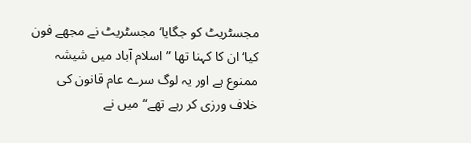مجسٹریٹ کو جگایا‘ مجسٹریٹ نے مجھے فون کیا‘ ان کا کہنا تھا ” اسلام آباد میں شیشہ ممنوع ہے اور یہ لوگ سرے عام قانون کی خلاف ورزی کر رہے تھے“ میں نے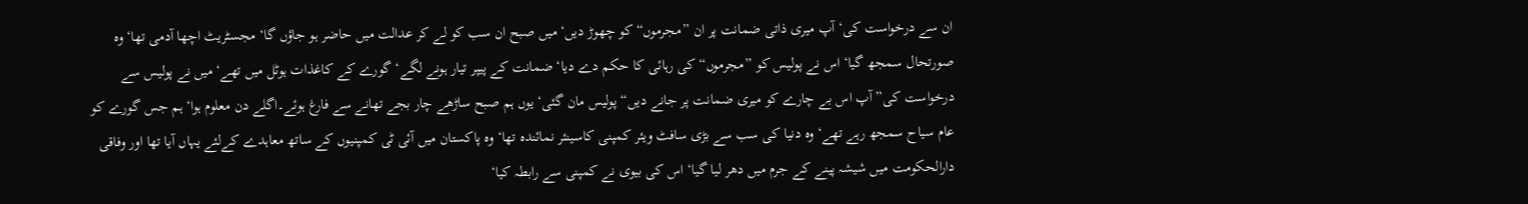ان سے درخواست کی‘ آپ میری ذاتی ضمانت پر ان ”مجرموں“ کو چھوڑ دیں‘ میں صبح ان سب کو لے کر عدالت میں حاضر ہو جاؤں گا‘ مجسٹریٹ اچھا آدمی تھا‘ وہ صورتحال سمجھ گیا‘ اس نے پولیس کو ”مجرموں“ کی رہائی کا حکم دے دیا‘ ضمانت کے پیپر تیار ہونے لگے‘ گورے کے کاغذات ہوٹل میں تھے‘ میں نے پولیس سے درخواست کی” آپ اس بے چارے کو میری ضمانت پر جانے دیں“ پولیس مان گئی‘ یوں ہم صبح ساڑھے چار بجے تھانے سے فارغ ہوئے۔اگلے دن معلوم ہوا‘ ہم جس گورے کو عام سیاح سمجھ رہے تھے‘ وہ دنیا کی سب سے بڑی سافٹ ویئر کمپنی کاسینئر نمائندہ تھا‘ وہ پاکستان میں آئی ٹی کمپنیوں کے ساتھ معاہدے کےلئے یہاں آیا تھا اور وفاقی دارالحکومت میں شیشہ پینے کے جرم میں دھر لیا گیا‘ اس کی بیوی نے کمپنی سے رابطہ کیا‘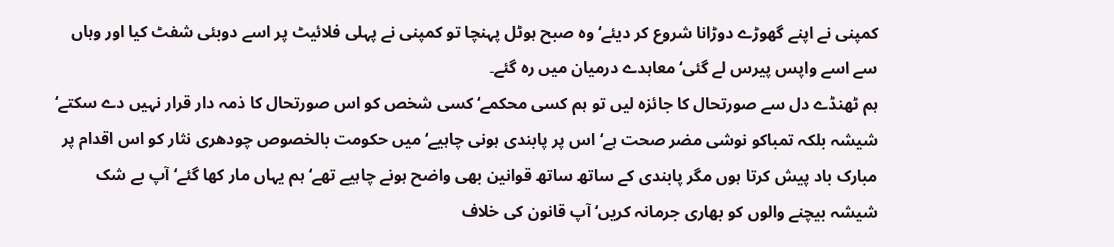کمپنی نے اپنے گھوڑے دوڑانا شروع کر دیئے‘ وہ صبح ہوٹل پہنچا تو کمپنی نے پہلی فلائیٹ پر اسے دوبئی شفٹ کیا اور وہاں سے اسے واپس پیرس لے گئی‘ معاہدے درمیان میں رہ گئے۔
ہم ٹھنڈے دل سے صورتحال کا جائزہ لیں تو ہم کسی محکمے‘ کسی شخص کو اس صورتحال کا ذمہ دار قرار نہیں دے سکتے‘ شیشہ بلکہ تمباکو نوشی مضر صحت ہے‘ اس پر پابندی ہونی چاہیے‘ میں حکومت بالخصوص چودھری نثار کو اس اقدام پر مبارک باد پیش کرتا ہوں مگر پابندی کے ساتھ ساتھ قوانین بھی واضح ہونے چاہیے تھے‘ ہم یہاں مار کھا گئے‘ آپ بے شک شیشہ بیچنے والوں کو بھاری جرمانہ کریں‘ آپ قانون کی خلاف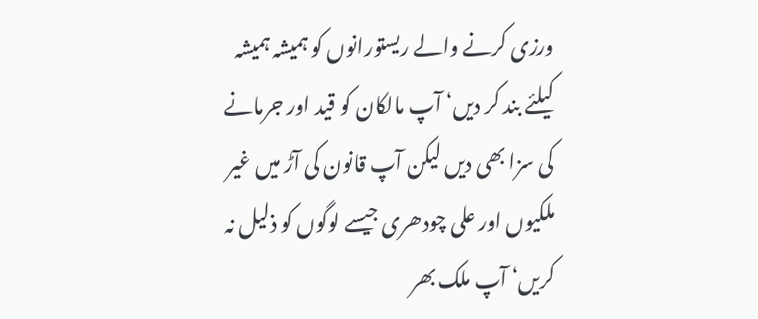ورزی کرنے والے ریستورانوں کو ہمیشہ ہمیشہ کیلئے بند کر دیں‘ آپ مالکان کو قید اور جرمانے کی سزا بھی دیں لیکن آپ قانون کی آڑ میں غیر ملکیوں اور علی چودھری جیسے لوگوں کو ذلیل نہ کریں‘ آپ ملک بھر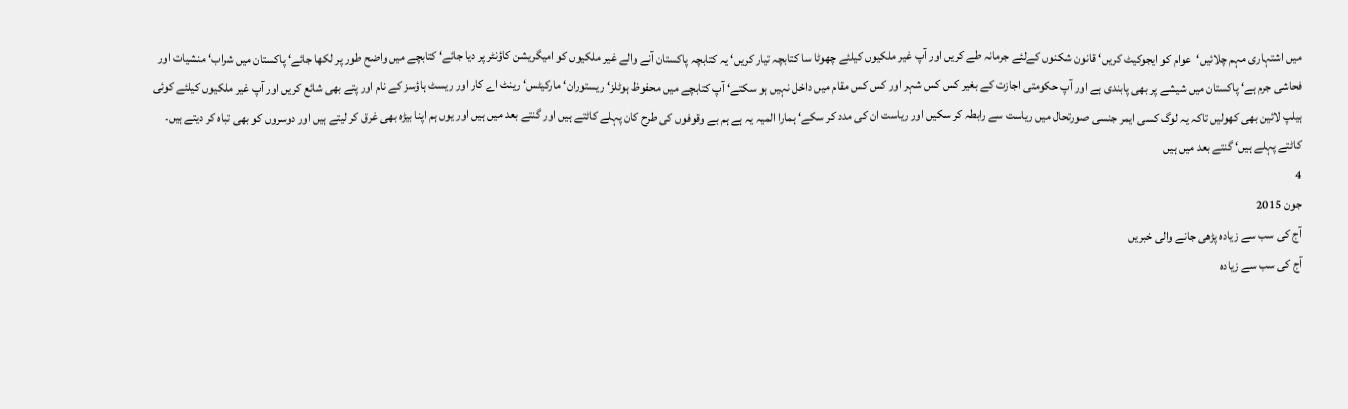میں اشتہاری مہم چلائیں‘عوام کو ایجوکیٹ کریں‘ قانون شکنوں کےلئے جرمانہ طے کریں اور آپ غیر ملکیوں کیلئے چھوٹا سا کتابچہ تیار کریں‘ یہ کتابچہ پاکستان آنے والے غیر ملکیوں کو امیگریشن کاؤنٹر پر دیا جائے‘ کتابچے میں واضح طور پر لکھا جائے‘ پاکستان میں شراب‘ منشیات اور فحاشی جرم ہے‘ پاکستان میں شیشے پر بھی پابندی ہے اور آپ حکومتی اجازت کے بغیر کس کس شہر اور کس کس مقام میں داخل نہیں ہو سکتے‘ آپ کتابچے میں محفوظ ہوٹلز‘ ریستوران‘ مارکیٹس‘ رینٹ اے کار اور ریسٹ ہاؤسز کے نام اور پتے بھی شائع کریں اور آپ غیر ملکیوں کیلئے کوئی ہیلپ لائین بھی کھولیں تاکہ یہ لوگ کسی ایمر جنسی صورتحال میں ریاست سے رابطہ کر سکیں اور ریاست ان کی مدد کر سکے‘ ہمارا المیہ یہ ہے ہم بے وقوفوں کی طرح کان پہلے کاٹتے ہیں اور گنتے بعد میں ہیں اور یوں ہم اپنا بیڑہ بھی غرق کر لیتے ہیں اور دوسروں کو بھی تباہ کر دیتے ہیں۔
کاٹتے پہلے ہیں‘ گنتے بعد میں ہیں
4
جون 2015
آج کی سب سے زیادہ پڑھی جانے والی خبریں
آج کی سب سے زیادہ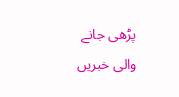پڑھی جانے والی خبریں